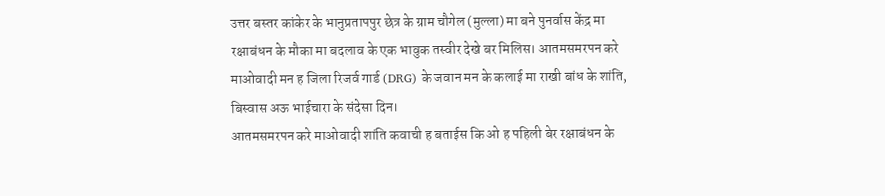उत्तर बस्तर कांकेर के भानुप्रतापपुर छेत्र के ग्राम चौगेल (मुल्ला) मा बने पुनर्वास केंद्र मा रक्षाबंधन के मौका मा बदलाव के एक भावुक तस्वीर देखे बर मिलिस। आतमसमरपन करे माओवादी मन ह जिला रिजर्व गार्ड (DRG) के जवान मन के कलाई मा राखी बांध के शांति, बिस्वास अऊ भाईचारा के संदेसा दिन।
आतमसमरपन करे माओवादी शांति कवाची ह बताईस कि ओ ह पहिली बेर रक्षाबंधन के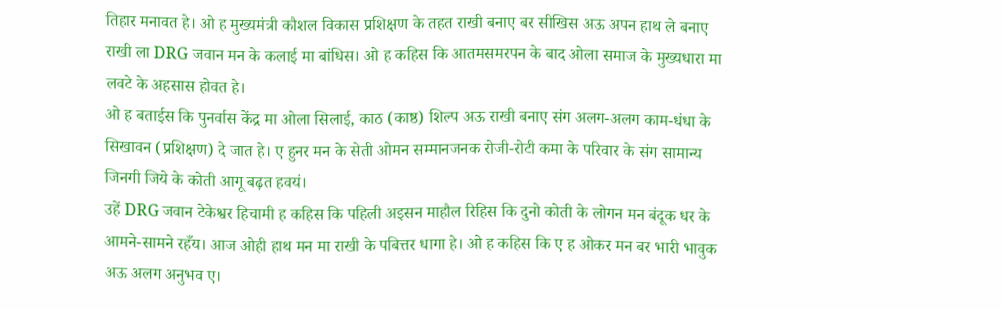तिहार मनावत हे। ओ ह मुख्यमंत्री कौशल विकास प्रशिक्षण के तहत राखी बनाए बर सीखिस अऊ अपन हाथ ले बनाए राखी ला DRG जवान मन के कलाई मा बांधिस। ओ ह कहिस कि आतमसमरपन के बाद ओला समाज के मुख्यधारा मा लवटे के अहसास होवत हे।
ओ ह बताईस कि पुनर्वास केंद्र मा ओला सिलाई, काठ (काष्ठ) शिल्प अऊ राखी बनाए संग अलग-अलग काम-धंधा के सिखावन (प्रशिक्षण) दे जात हे। ए हुनर मन के सेती ओमन सम्मानजनक रोजी-रोटी कमा के परिवार के संग सामान्य जिनगी जिये के कोती आगू बढ़त हवयं।
उहें DRG जवान टेकेश्वर हिचामी ह कहिस कि पहिली अइसन माहौल रिहिस कि दुनो कोती के लोगन मन बंदूक धर के आमने-सामने रहँय। आज ओही हाथ मन मा राखी के पबित्तर धागा हे। ओ ह कहिस कि ए ह ओकर मन बर भारी भावुक अऊ अलग अनुभव ए।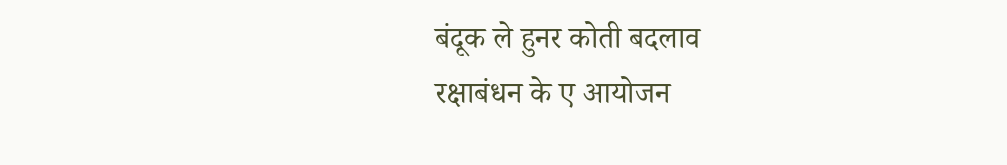बंदूक ले हुनर कोती बदलाव
रक्षाबंधन के ए आयोजन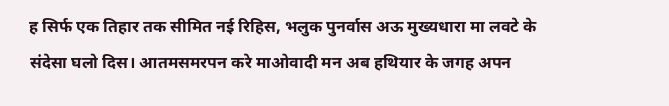ह सिर्फ एक तिहार तक सीमित नई रिहिस, भलुक पुनर्वास अऊ मुख्यधारा मा लवटे के संदेसा घलो दिस। आतमसमरपन करे माओवादी मन अब हथियार के जगह अपन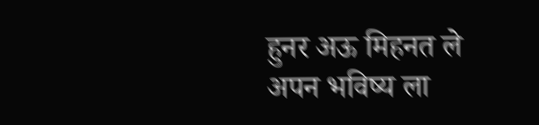हुनर अऊ मिहनत ले अपन भविष्य ला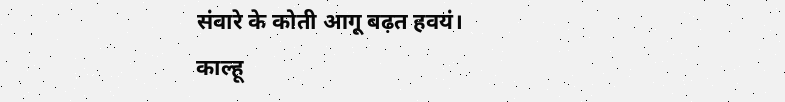संवारे के कोती आगू बढ़त हवयं।
काल्हू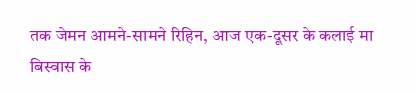तक जेमन आमने-सामने रिहिन, आज एक-दूसर के कलाई मा बिस्वास के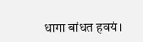धागा बांधत हवयं।